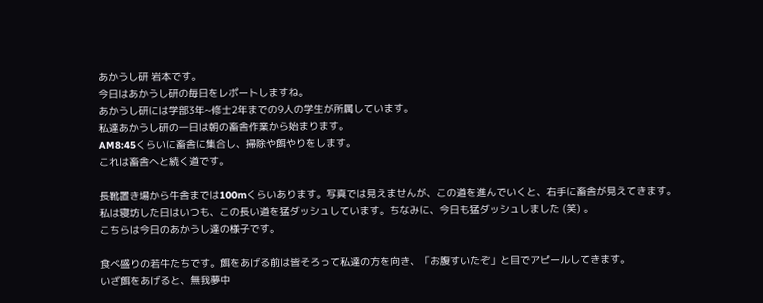あかうし研 岩本です。
今日はあかうし研の毎日をレポートしますね。
あかうし研には学部3年~修士2年までの9人の学生が所属しています。
私達あかうし研の一日は朝の畜舎作業から始まります。
AM8:45くらいに畜舎に集合し、掃除や餌やりをします。
これは畜舎へと続く道です。

長靴置き場から牛舎までは100mくらいあります。写真では見えませんが、この道を進んでいくと、右手に畜舎が見えてきます。
私は寝坊した日はいつも、この長い道を猛ダッシュしています。ちなみに、今日も猛ダッシュしました (笑) 。
こちらは今日のあかうし達の様子です。

食べ盛りの若牛たちです。餌をあげる前は皆そろって私達の方を向き、「お腹すいたぞ」と目でアピールしてきます。
いざ餌をあげると、無我夢中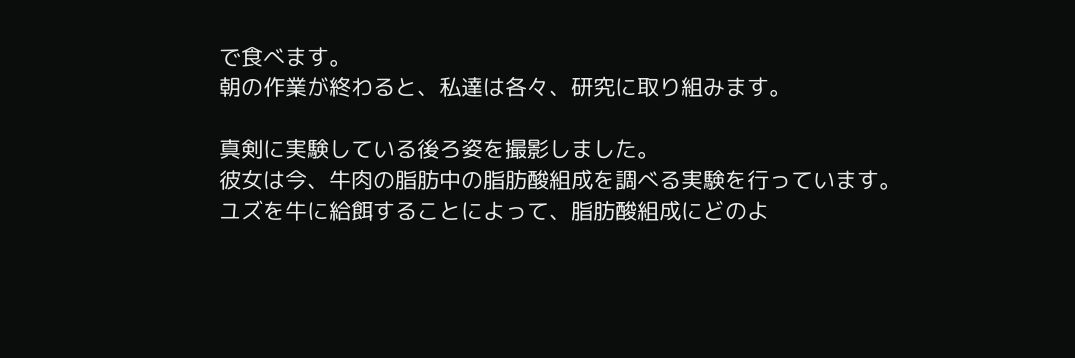で食べます。
朝の作業が終わると、私達は各々、研究に取り組みます。

真剣に実験している後ろ姿を撮影しました。
彼女は今、牛肉の脂肪中の脂肪酸組成を調べる実験を行っています。
ユズを牛に給餌することによって、脂肪酸組成にどのよ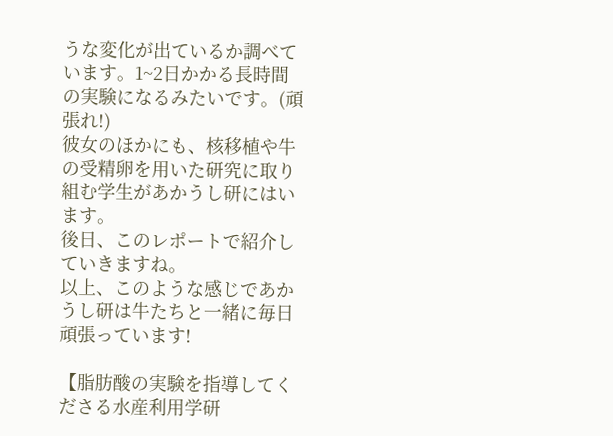うな変化が出ているか調べています。1~2日かかる長時間の実験になるみたいです。(頑張れ!)
彼女のほかにも、核移植や牛の受精卵を用いた研究に取り組む学生があかうし研にはいます。
後日、このレポートで紹介していきますね。
以上、このような感じであかうし研は牛たちと一緒に毎日頑張っています!

【脂肪酸の実験を指導してくださる水産利用学研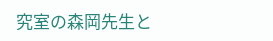究室の森岡先生と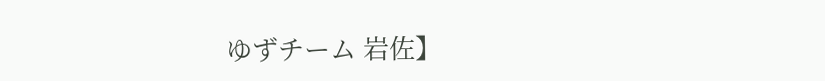ゆずチーム 岩佐】